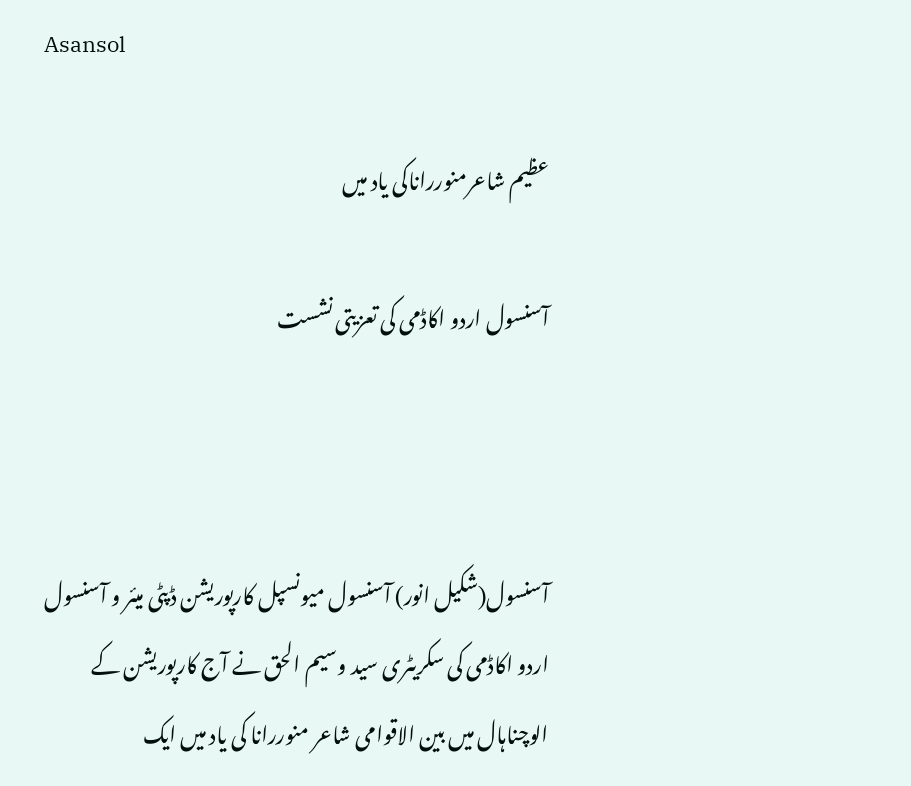Asansol

عظیم شاعرمنورراناکی یاد میں

آسنسول اردو اکاڈمی کی تعزیتی نشست



آسنسول(شکیل انور) آسنسول میونسپل کارپوریشن ڈپٹی میئر و آسنسول اردو اکاڈمی کی سکریٹری سید وسیم الحق نے آج کارپوریشن کے الوچناہال میں بین الاقوامی شاعر منوررانا کی یاد میں ایک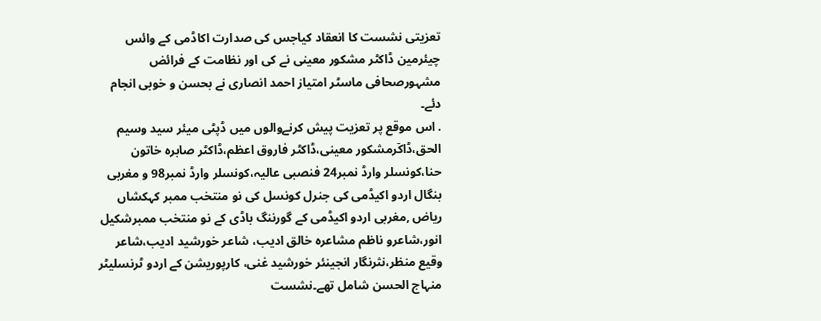تعزیتی نشست کا انعقاد کیاجس کی صدارت اکاڈمی کے وائس چیئرمین ڈاکٹر مشکور معینی نے کی اور نظامت کے فرائض مشہورصحافی ماسٹر امتیاز احمد انصاری نے بحسن و خوبی انجام دئے۔
. اس موقع پر تعزیت پیش کرنےوالوں میں ڈپٹی میئر سید وسیم الحق،ڈاکٙرمشکور معینی،ڈاکٹر فاروق اعظم،ڈاکٹر صابرہ خاتون حنا،کونسلر وارڈ نمبر24 فنصبی عالیہ،کونسلر وارڈ نمبر98 و مغربی بنگال اردو اکیڈمی کی جنرل کونسل کی نو منتخب ممبر کہکشاں ریاض ,مغربی اردو اکیڈمی کے گورننگ باڈی کے نو منتخب ممبرشکیل انور،شاعرو ناظم مشاعرہ خالق ادیب، شاعر خورشید ادیب،شاعر وقیع منظر،نثرنگار انجینئر خورشید غنی، کارپوریشن کے اردو ٹرنسلیٹر منہاج الحسن شامل تھے۔نشست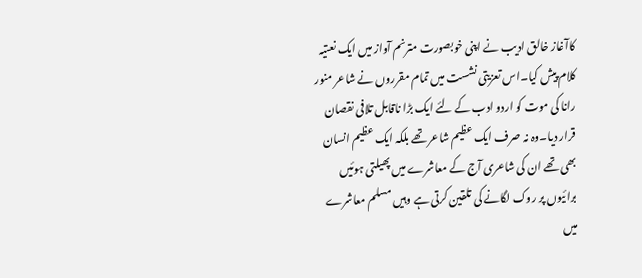کاآغاز خالق ادیب نے اپنی خوبصورت مترنم آواز میں ایک نعتیہ کلام پیش کیا۔اس تعزیتی نشست میں تمام مقرروں نے شاعر منور رانا کی موت کو اردو ادب کے لئے ایک بڑا ناقابل تلافی نقصان قرار دیا۔وہ نہ صرف ایک عظیم شاعر تھے بلکہ ایک عظیم انسان بھی تھے ان کی شاعری آج کے معاشرے میں پھیلتی ہوئیں برائیوں پر روک لگانے کی تلقین کرتی ہے وہیں مسلم معاشرے میں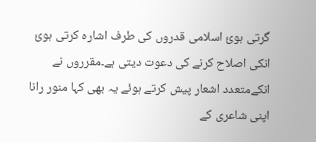گرتی ہوئ اسلامی قدروں کی طرف اشارہ کرتی ہوئ انکی اصلاح کرنے کی دعوت دیتی ہے۔مقرروں نے انکےمتعدد اشعار پیش کرتے ہوئے یہ بھی کہا منور رانا اپنی شاعری کے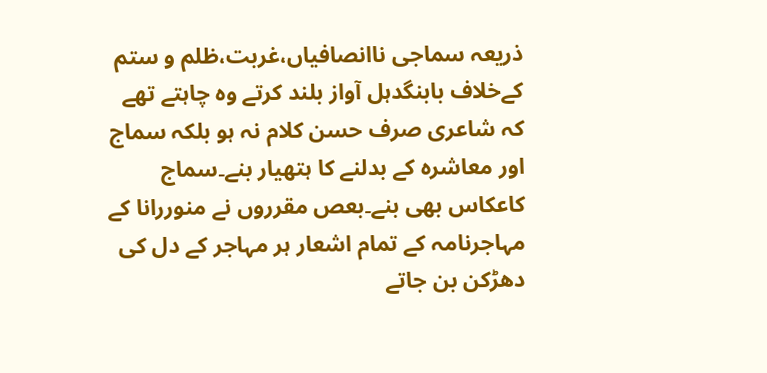ذریعہ سماجی ناانصافیاں،غربت،ظلم و ستم کےخلاف بابنگدہل آواز بلند کرتے وہ چاہتے تھے کہ شاعری صرف حسن کلام نہ ہو بلکہ سماج اور معاشرہ کے بدلنے کا ہتھیار بنے۔سماج کاعکاس بھی بنے۔بعص مقرروں نے منوررانا کے مہاجرنامہ کے تمام اشعار ہر مہاجر کے دل کی دھڑکن بن جاتے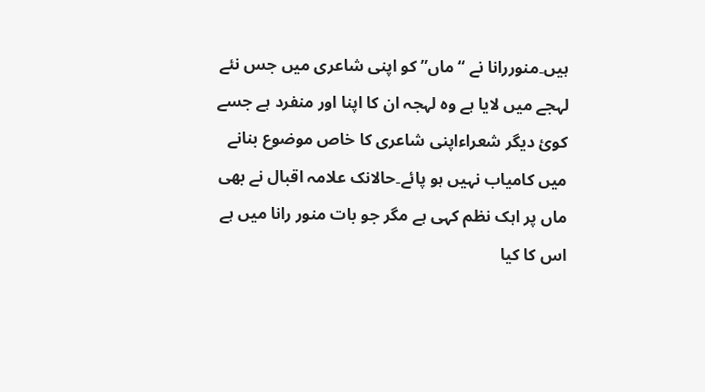ہیں۔منوررانا نے “ماں” کو اپنی شاعری میں جس نئے لہجے میں لایا ہے وہ لہجہ ان کا اپنا اور منفرد ہے جسے کوئ دیگر شعراءاپنی شاعری کا خاص موضوع بنانے میں کامیاب نہیں ہو پائے۔حالانک علامہ اقبال نے بھی ماں پر اہک نظم کہی ہے مگر جو بات منور رانا میں ہے اس کا کیا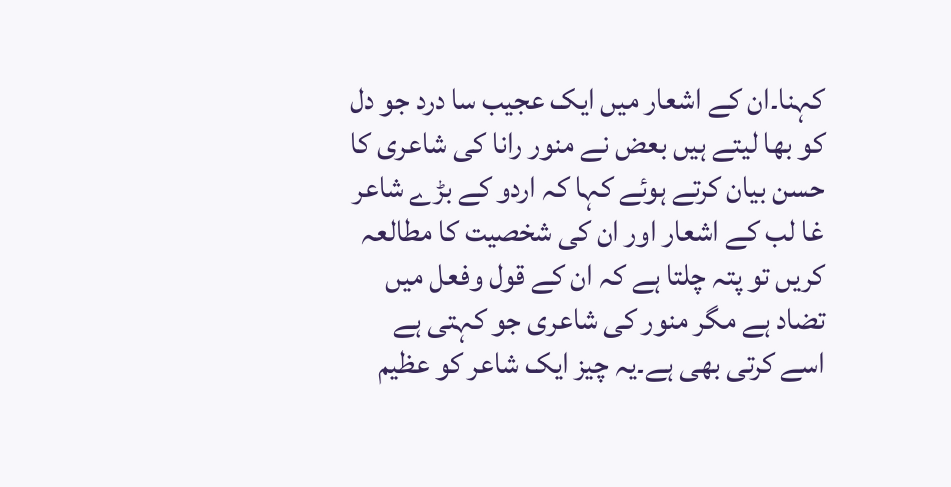کہنا۔ان کے اشعار میں ایک عجیب سا درد جو دل کو بھا لیتے ہیں بعض نے منور رانا کی شاعری کا حسن بیان کرتے ہوئے کہا کہ اردو کے بڑے شاعر غا لب کے اشعار اور ان کی شخصیت کا مطالعہ کریں تو پتہ چلتا ہے کہ ان کے قول وفعل میں تضاد ہے مگر منور کی شاعری جو کہتی ہے اسے کرتی بھی ہے۔یہ چیز ایک شاعر کو عظیم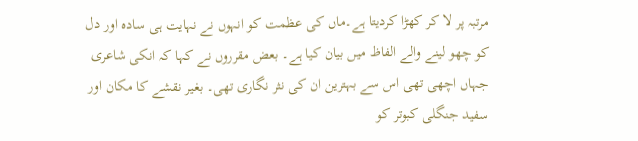مرتبہ پر لا کر کھڑا کردیتا ہے۔ماں کی عظمت کو انہوں نے نہایت ہی سادہ اور دل کو چھو لینے والے الفاظ میں بیان کیا ہے۔ بعض مقرروں نے کہا کہ انکی شاعری جہاں اچھی تھی اس سے بہترین ان کی نثر نگاری تھی۔ بغیر نقشے کا مکان اور سفید جنگلی کبوتر کو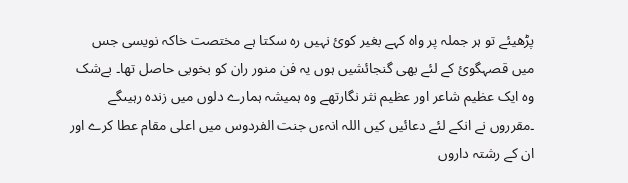پڑھیئے تو ہر جملہ پر واہ کہے بغیر کوئ نہیں رہ سکتا ہے مختصت خاکہ نویسی جس میں قصہگوئ کے لئے بھی گنجائشیں ہوں یہ فن منور ران کو بخوبی حاصل تھا۔ بےشک وہ ایک عظیم شاعر اور عظیم نثر نگارتھے وہ ہمیشہ ہمارے دلوں میں زندہ رہیںگے ۔مقرروں نے انکے لئے دعائیں کیں اللہ انہءں جنت الفردوس میں اعلی مقام عطا کرے اور ان کے رشتہ داروں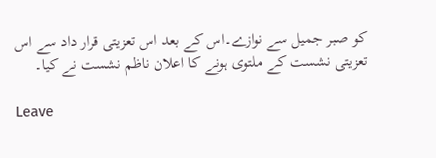کو صبر جمیل سے نوازے۔اس کے بعد اس تعزیتی قرار داد سے اس تعزیتی نشست کے ملتوی ہونے کا اعلان ناظم نشست نے کیا۔

Leave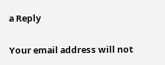a Reply

Your email address will not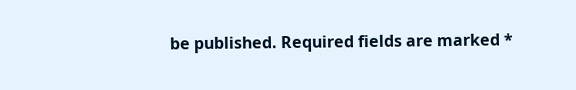be published. Required fields are marked *